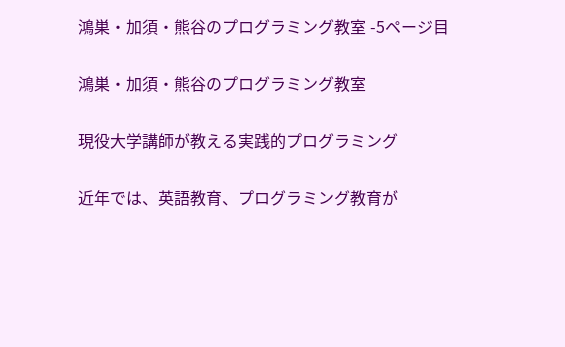鴻巣・加須・熊谷のプログラミング教室 -5ページ目

鴻巣・加須・熊谷のプログラミング教室

現役大学講師が教える実践的プログラミング

近年では、英語教育、プログラミング教育が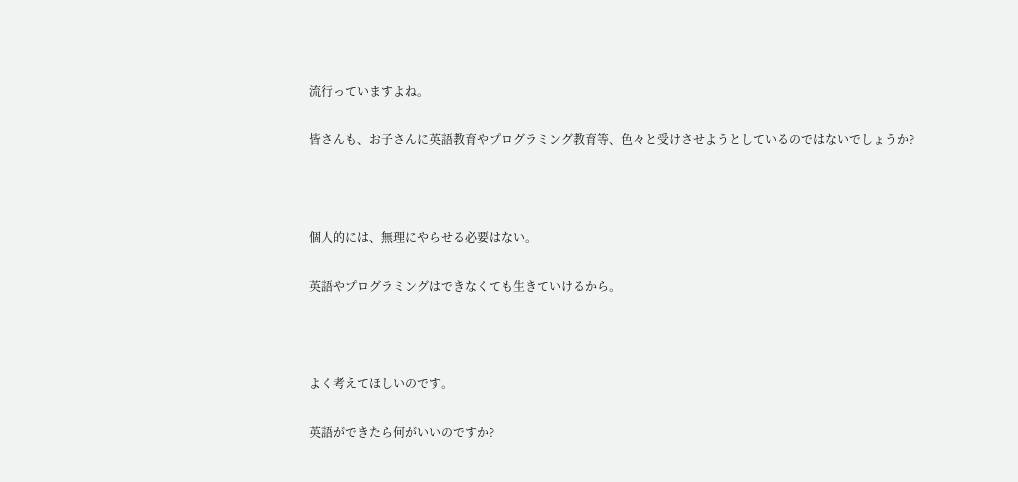流行っていますよね。

皆さんも、お子さんに英語教育やプログラミング教育等、色々と受けさせようとしているのではないでしょうか?



個人的には、無理にやらせる必要はない。

英語やプログラミングはできなくても生きていけるから。



よく考えてほしいのです。

英語ができたら何がいいのですか?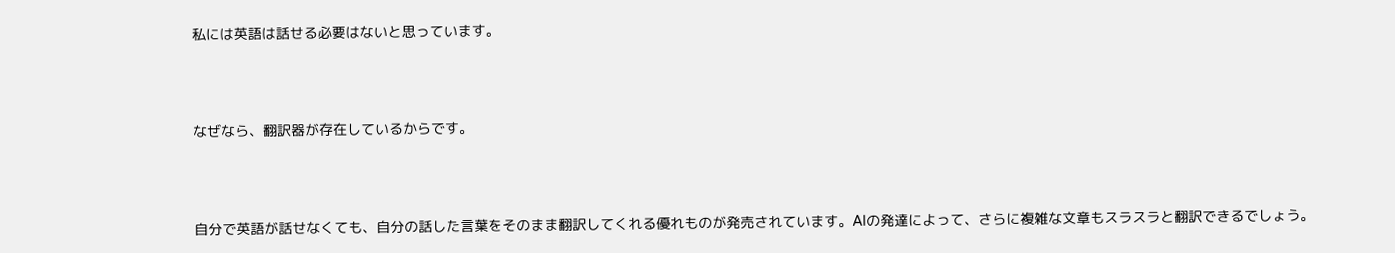私には英語は話せる必要はないと思っています。



なぜなら、翻訳器が存在しているからです。



自分で英語が話せなくても、自分の話した言葉をそのまま翻訳してくれる優れものが発売されています。AIの発達によって、さらに複雑な文章もスラスラと翻訳できるでしょう。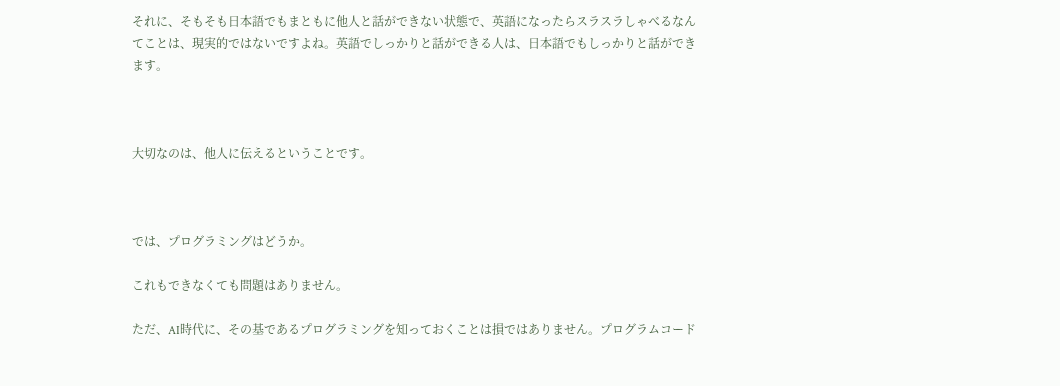それに、そもそも日本語でもまともに他人と話ができない状態で、英語になったらスラスラしゃべるなんてことは、現実的ではないですよね。英語でしっかりと話ができる人は、日本語でもしっかりと話ができます。



大切なのは、他人に伝えるということです。



では、プログラミングはどうか。

これもできなくても問題はありません。

ただ、AI時代に、その基であるプログラミングを知っておくことは損ではありません。プログラムコード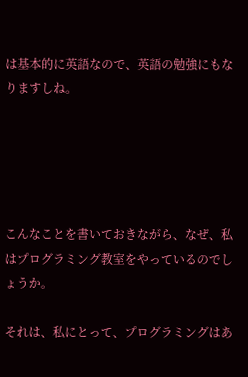は基本的に英語なので、英語の勉強にもなりますしね。





こんなことを書いておきながら、なぜ、私はプログラミング教室をやっているのでしょうか。

それは、私にとって、プログラミングはあ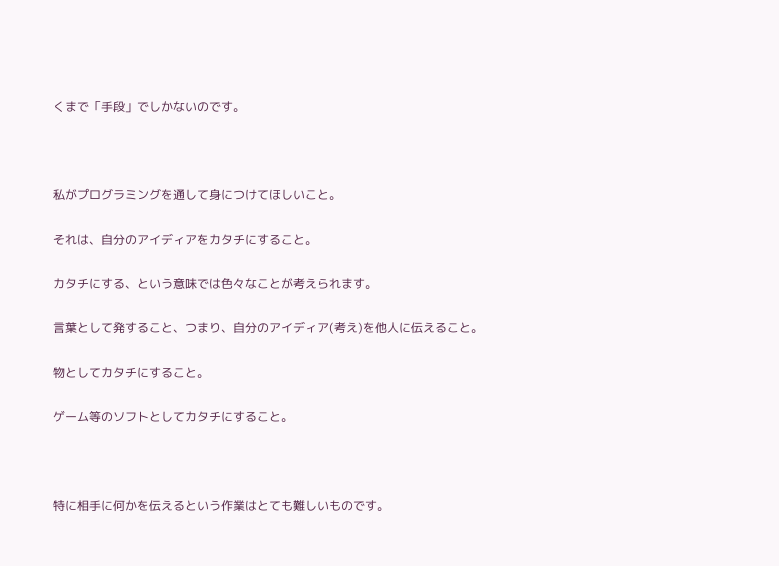くまで「手段」でしかないのです。



私がプログラミングを通して身につけてほしいこと。

それは、自分のアイディアをカタチにすること。

カタチにする、という意味では色々なことが考えられます。

言葉として発すること、つまり、自分のアイディア(考え)を他人に伝えること。

物としてカタチにすること。

ゲーム等のソフトとしてカタチにすること。



特に相手に何かを伝えるという作業はとても難しいものです。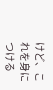けど、これを身につける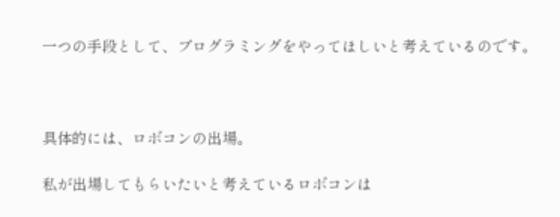一つの手段として、プログラミングをやってほしいと考えているのです。



具体的には、ロボコンの出場。

私が出場してもらいたいと考えているロボコンは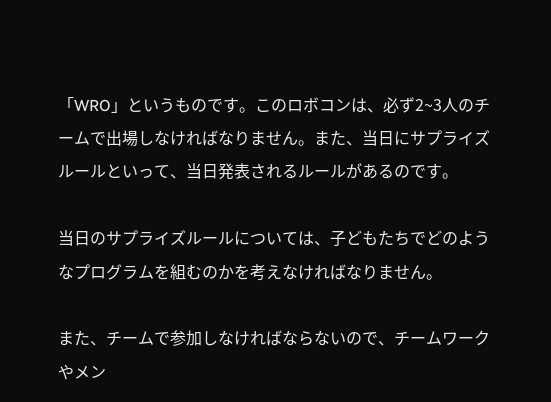「WRO」というものです。このロボコンは、必ず2~3人のチームで出場しなければなりません。また、当日にサプライズルールといって、当日発表されるルールがあるのです。

当日のサプライズルールについては、子どもたちでどのようなプログラムを組むのかを考えなければなりません。

また、チームで参加しなければならないので、チームワークやメン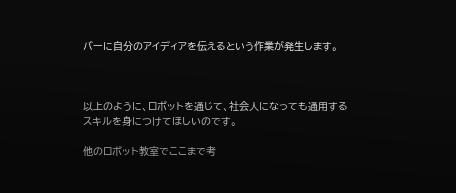バーに自分のアイディアを伝えるという作業が発生します。



以上のように、ロボットを通じて、社会人になっても通用するスキルを身につけてほしいのです。

他のロボット教室でここまで考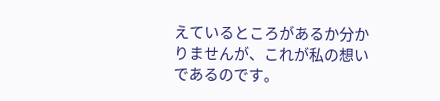えているところがあるか分かりませんが、これが私の想いであるのです。